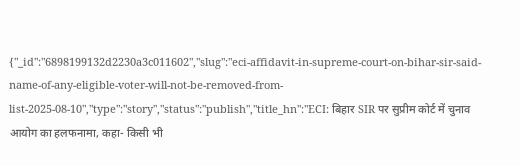{"_id":"6898199132d2230a3c011602","slug":"eci-affidavit-in-supreme-court-on-bihar-sir-said-name-of-any-eligible-voter-will-not-be-removed-from-list-2025-08-10","type":"story","status":"publish","title_hn":"ECI: बिहार SIR पर सुप्रीम कोर्ट में चुनाव आयोग का हलफनामा, कहा- किसी भी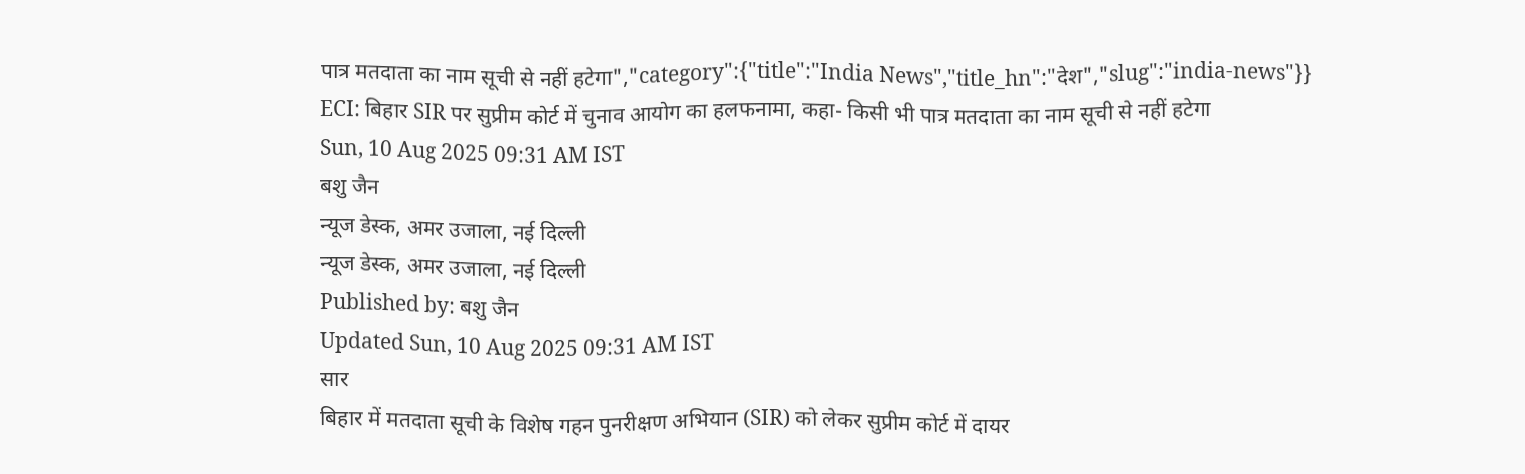पात्र मतदाता का नाम सूची से नहीं हटेगा","category":{"title":"India News","title_hn":"देश","slug":"india-news"}}
ECI: बिहार SIR पर सुप्रीम कोर्ट में चुनाव आयोग का हलफनामा, कहा- किसी भी पात्र मतदाता का नाम सूची से नहीं हटेगा
Sun, 10 Aug 2025 09:31 AM IST
बशु जैन
न्यूज डेस्क, अमर उजाला, नई दिल्ली
न्यूज डेस्क, अमर उजाला, नई दिल्ली
Published by: बशु जैन
Updated Sun, 10 Aug 2025 09:31 AM IST
सार
बिहार में मतदाता सूची के विशेष गहन पुनरीक्षण अभियान (SIR) को लेकर सुप्रीम कोर्ट में दायर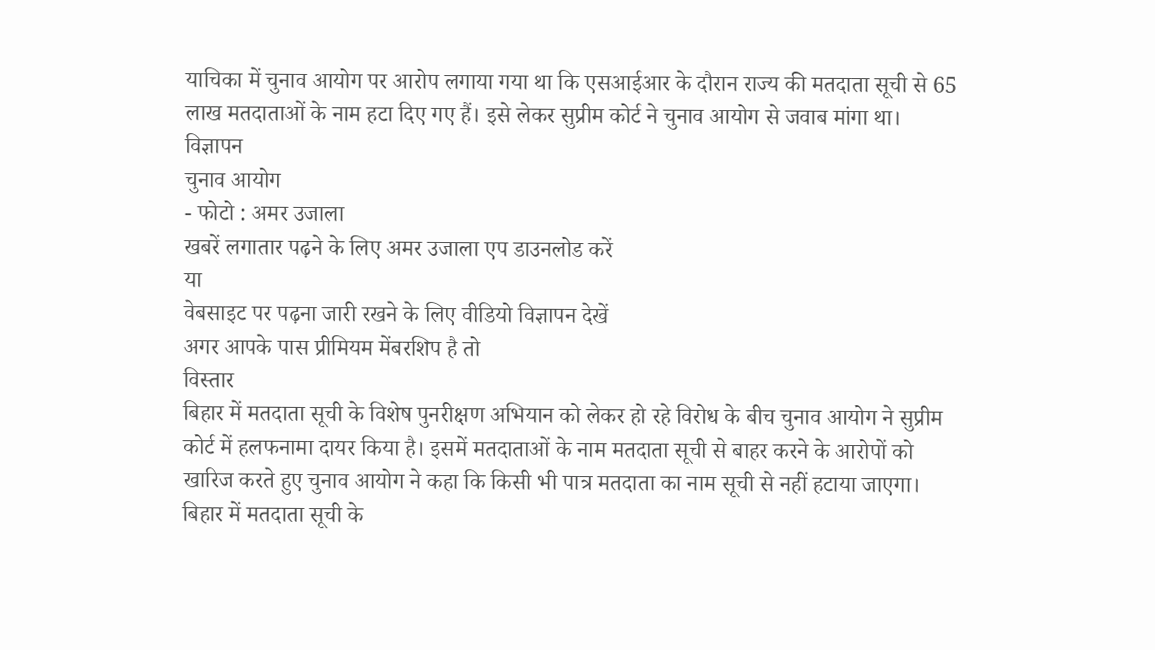याचिका में चुनाव आयोग पर आरोप लगाया गया था कि एसआईआर के दौरान राज्य की मतदाता सूची से 65 लाख मतदाताओं के नाम हटा दिए गए हैं। इसे लेकर सुप्रीम कोर्ट ने चुनाव आयोग से जवाब मांगा था।
विज्ञापन
चुनाव आयोग
- फोटो : अमर उजाला
खबरें लगातार पढ़ने के लिए अमर उजाला एप डाउनलोड करें
या
वेबसाइट पर पढ़ना जारी रखने के लिए वीडियो विज्ञापन देखें
अगर आपके पास प्रीमियम मेंबरशिप है तो
विस्तार
बिहार में मतदाता सूची के विशेष पुनरीक्षण अभियान को लेकर हो रहे विरोध के बीच चुनाव आयोग ने सुप्रीम कोर्ट में हलफनामा दायर किया है। इसमें मतदाताओं के नाम मतदाता सूची से बाहर करने के आरोपों को खारिज करते हुए चुनाव आयोग ने कहा कि किसी भी पात्र मतदाता का नाम सूची से नहीं हटाया जाएगा।
बिहार में मतदाता सूची के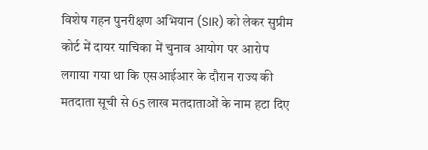विशेष गहन पुनरीक्षण अभियान (SIR) को लेकर सुप्रीम कोर्ट में दायर याचिका में चुनाव आयोग पर आरोप लगाया गया था कि एसआईआर के दौरान राज्य की मतदाता सूची से 65 लाख मतदाताओं के नाम हटा दिए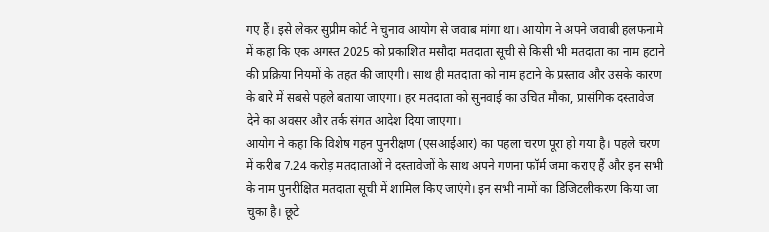गए हैं। इसे लेकर सुप्रीम कोर्ट ने चुनाव आयोग से जवाब मांगा था। आयोग ने अपने जवाबी हलफनामे में कहा कि एक अगस्त 2025 को प्रकाशित मसौदा मतदाता सूची से किसी भी मतदाता का नाम हटाने की प्रक्रिया नियमों के तहत की जाएगी। साथ ही मतदाता को नाम हटाने के प्रस्ताव और उसके कारण के बारे में सबसे पहले बताया जाएगा। हर मतदाता को सुनवाई का उचित मौका, प्रासंगिक दस्तावेज देने का अवसर और तर्क संगत आदेश दिया जाएगा।
आयोग ने कहा कि विशेष गहन पुनरीक्षण (एसआईआर) का पहला चरण पूरा हो गया है। पहले चरण में करीब 7.24 करोड़ मतदाताओं ने दस्तावेजों के साथ अपने गणना फॉर्म जमा कराए हैं और इन सभी के नाम पुनरीक्षित मतदाता सूची में शामिल किए जाएंगे। इन सभी नामों का डिजिटलीकरण किया जा चुका है। छूटे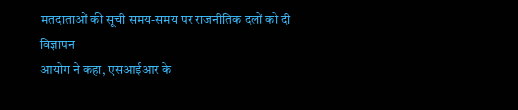मतदाताओं की सूची समय-समय पर राजनीतिक दलों को दी
विज्ञापन
आयोग ने कहा, एसआईआर के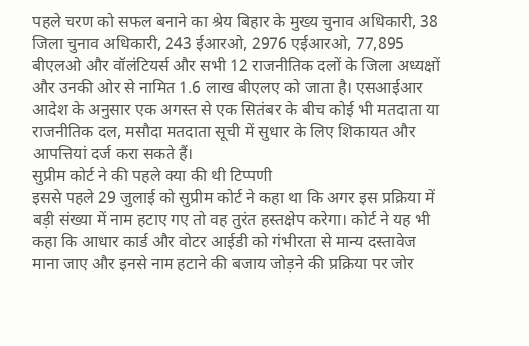पहले चरण को सफल बनाने का श्रेय बिहार के मुख्य चुनाव अधिकारी, 38 जिला चुनाव अधिकारी, 243 ईआरओ, 2976 एईआरओ, 77,895 बीएलओ और वॉलंटियर्स और सभी 12 राजनीतिक दलों के जिला अध्यक्षों और उनकी ओर से नामित 1.6 लाख बीएलए को जाता है। एसआईआर आदेश के अनुसार एक अगस्त से एक सितंबर के बीच कोई भी मतदाता या राजनीतिक दल, मसौदा मतदाता सूची में सुधार के लिए शिकायत और आपत्तियां दर्ज करा सकते हैं।
सुप्रीम कोर्ट ने की पहले क्या की थी टिप्पणी
इससे पहले 29 जुलाई को सुप्रीम कोर्ट ने कहा था कि अगर इस प्रक्रिया में बड़ी संख्या में नाम हटाए गए तो वह तुरंत हस्तक्षेप करेगा। कोर्ट ने यह भी कहा कि आधार कार्ड और वोटर आईडी को गंभीरता से मान्य दस्तावेज माना जाए और इनसे नाम हटाने की बजाय जोड़ने की प्रक्रिया पर जोर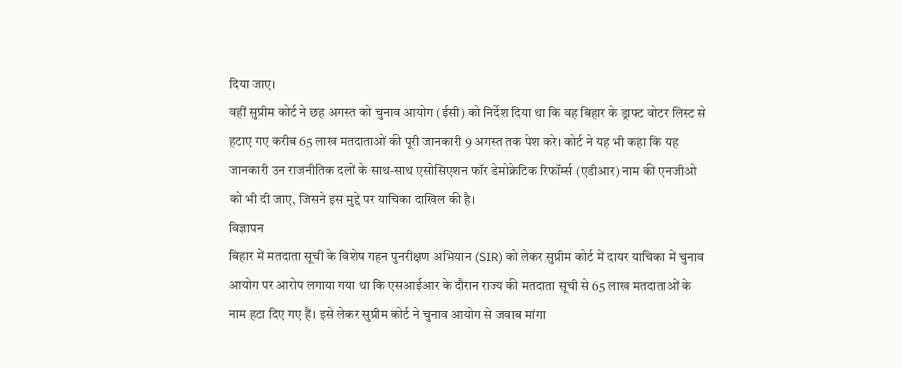दिया जाए।
वहीं सुप्रीम कोर्ट ने छह अगस्त को चुनाव आयोग (ईसी) को निर्देश दिया था कि वह बिहार के ड्राफ्ट वोटर लिस्ट से हटाए गए करीब 65 लाख मतदाताओं की पूरी जानकारी 9 अगस्त तक पेश करे। कोर्ट ने यह भी कहा कि यह जानकारी उन राजनीतिक दलों के साथ-साथ एसोसिएशन फॉर डेमोक्रेटिक रिफॉर्म्स (एडीआर) नाम की एनजीओ को भी दी जाए, जिसने इस मुद्दे पर याचिका दाखिल की है।
विज्ञापन
बिहार में मतदाता सूची के विशेष गहन पुनरीक्षण अभियान (SIR) को लेकर सुप्रीम कोर्ट में दायर याचिका में चुनाव आयोग पर आरोप लगाया गया था कि एसआईआर के दौरान राज्य की मतदाता सूची से 65 लाख मतदाताओं के नाम हटा दिए गए हैं। इसे लेकर सुप्रीम कोर्ट ने चुनाव आयोग से जवाब मांगा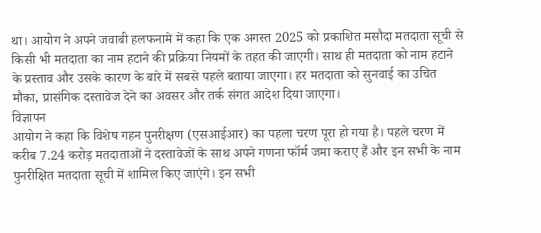था। आयोग ने अपने जवाबी हलफनामे में कहा कि एक अगस्त 2025 को प्रकाशित मसौदा मतदाता सूची से किसी भी मतदाता का नाम हटाने की प्रक्रिया नियमों के तहत की जाएगी। साथ ही मतदाता को नाम हटाने के प्रस्ताव और उसके कारण के बारे में सबसे पहले बताया जाएगा। हर मतदाता को सुनवाई का उचित मौका, प्रासंगिक दस्तावेज देने का अवसर और तर्क संगत आदेश दिया जाएगा।
विज्ञापन
आयोग ने कहा कि विशेष गहन पुनरीक्षण (एसआईआर) का पहला चरण पूरा हो गया है। पहले चरण में करीब 7.24 करोड़ मतदाताओं ने दस्तावेजों के साथ अपने गणना फॉर्म जमा कराए हैं और इन सभी के नाम पुनरीक्षित मतदाता सूची में शामिल किए जाएंगे। इन सभी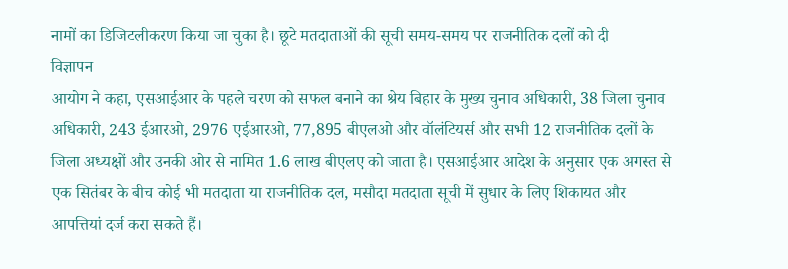नामों का डिजिटलीकरण किया जा चुका है। छूटे मतदाताओं की सूची समय-समय पर राजनीतिक दलों को दी
विज्ञापन
आयोग ने कहा, एसआईआर के पहले चरण को सफल बनाने का श्रेय बिहार के मुख्य चुनाव अधिकारी, 38 जिला चुनाव अधिकारी, 243 ईआरओ, 2976 एईआरओ, 77,895 बीएलओ और वॉलंटियर्स और सभी 12 राजनीतिक दलों के जिला अध्यक्षों और उनकी ओर से नामित 1.6 लाख बीएलए को जाता है। एसआईआर आदेश के अनुसार एक अगस्त से एक सितंबर के बीच कोई भी मतदाता या राजनीतिक दल, मसौदा मतदाता सूची में सुधार के लिए शिकायत और आपत्तियां दर्ज करा सकते हैं।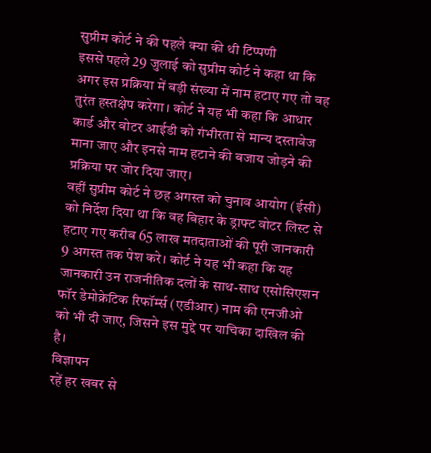सुप्रीम कोर्ट ने की पहले क्या की थी टिप्पणी
इससे पहले 29 जुलाई को सुप्रीम कोर्ट ने कहा था कि अगर इस प्रक्रिया में बड़ी संख्या में नाम हटाए गए तो वह तुरंत हस्तक्षेप करेगा। कोर्ट ने यह भी कहा कि आधार कार्ड और वोटर आईडी को गंभीरता से मान्य दस्तावेज माना जाए और इनसे नाम हटाने की बजाय जोड़ने की प्रक्रिया पर जोर दिया जाए।
वहीं सुप्रीम कोर्ट ने छह अगस्त को चुनाव आयोग (ईसी) को निर्देश दिया था कि वह बिहार के ड्राफ्ट वोटर लिस्ट से हटाए गए करीब 65 लाख मतदाताओं की पूरी जानकारी 9 अगस्त तक पेश करे। कोर्ट ने यह भी कहा कि यह जानकारी उन राजनीतिक दलों के साथ-साथ एसोसिएशन फॉर डेमोक्रेटिक रिफॉर्म्स (एडीआर) नाम की एनजीओ को भी दी जाए, जिसने इस मुद्दे पर याचिका दाखिल की है।
विज्ञापन
रहें हर खबर से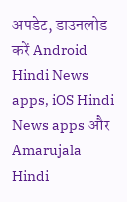अपडेट, डाउनलोड करें Android Hindi News apps, iOS Hindi News apps और Amarujala Hindi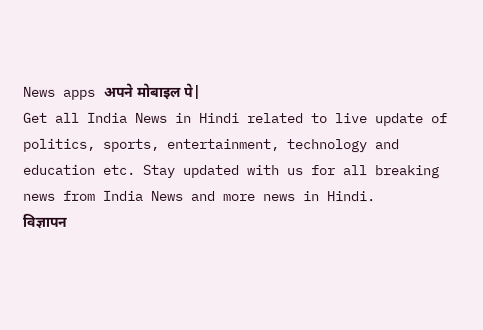News apps अपने मोबाइल पे|
Get all India News in Hindi related to live update of politics, sports, entertainment, technology and education etc. Stay updated with us for all breaking news from India News and more news in Hindi.
विज्ञापन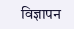विज्ञापन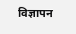विज्ञापन